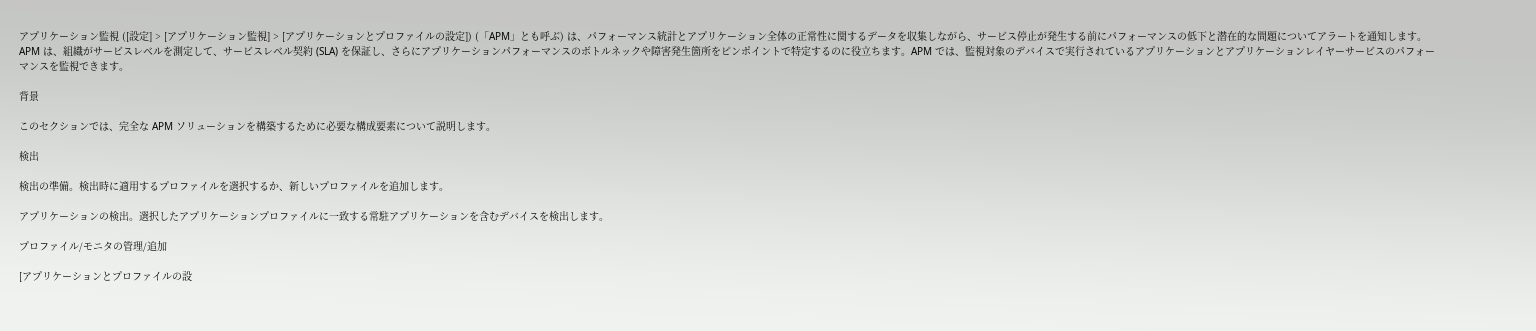アプリケーション監視 ([設定] > [アプリケーション監視] > [アプリケーションとプロファイルの設定]) (「APM」とも呼ぶ) は、パフォーマンス統計とアプリケーション全体の正常性に関するデータを収集しながら、サービス停止が発生する前にパフォーマンスの低下と潜在的な問題についてアラートを通知します。APM は、組織がサービスレベルを測定して、サービスレベル契約 (SLA) を保証し、さらにアプリケーションパフォーマンスのボトルネックや障害発生箇所をピンポイントで特定するのに役立ちます。APM では、監視対象のデバイスで実行されているアプリケーションとアプリケーションレイヤーサービスのパフォーマンスを監視できます。

背景

このセクションでは、完全な APM ソリューションを構築するために必要な構成要素について説明します。

検出

検出の準備。検出時に適用するプロファイルを選択するか、新しいプロファイルを追加します。

アプリケーションの検出。選択したアプリケーションプロファイルに一致する常駐アプリケーションを含むデバイスを検出します。

プロファイル/モニタの管理/追加

[アプリケーションとプロファイルの設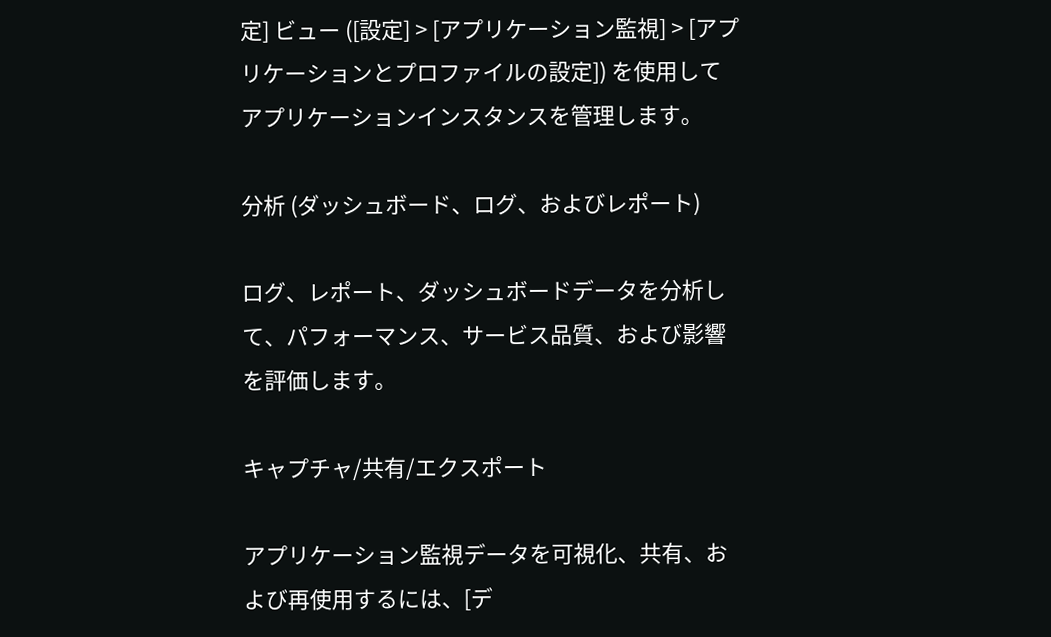定] ビュー ([設定] > [アプリケーション監視] > [アプリケーションとプロファイルの設定]) を使用してアプリケーションインスタンスを管理します。

分析 (ダッシュボード、ログ、およびレポート)

ログ、レポート、ダッシュボードデータを分析して、パフォーマンス、サービス品質、および影響を評価します。

キャプチャ/共有/エクスポート

アプリケーション監視データを可視化、共有、および再使用するには、[デ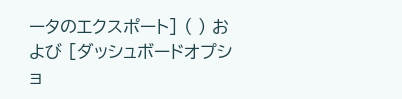ータのエクスポート] ( ) および [ダッシュボードオプショ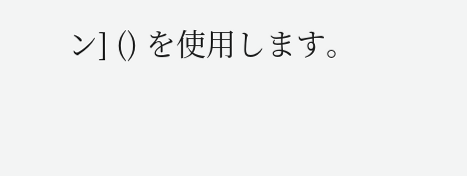ン] () を使用します。